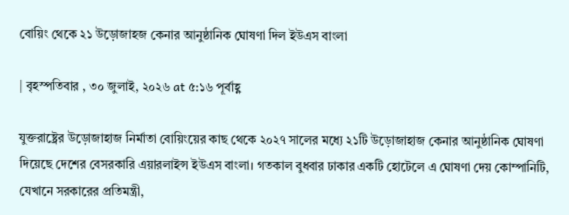বোয়িং থেকে ২১ উড়োজাহজ কেনার আনুষ্ঠানিক ঘোষণা দিল ইউএস বাংলা

| বৃহস্পতিবার , ৩০ জুলাই, ২০২৬ at ৫:১৬ পূর্বাহ্ণ

যুক্তরাষ্ট্রের উড়োজাহাজ নির্মাতা বোয়িংয়ের কাছ থেকে ২০২৭ সালের মধ্যে ২১টি উড়োজাহাজ কেনার আনুষ্ঠানিক ঘোষণা দিয়েছে দেশের বেসরকারি এয়ারলাইন্স ইউএস বাংলা। গতকাল বুধবার ঢাকার একটি হোটেলে এ ঘোষণা দেয় কোম্পানিটি, যেখানে সরকারের প্রতিমন্ত্রী,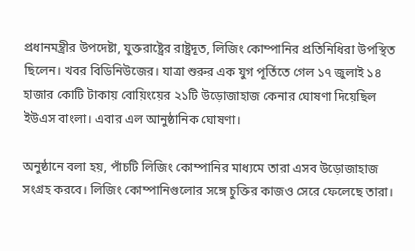প্রধানমন্ত্রীর উপদেষ্টা, যুক্তরাষ্ট্রের রাষ্ট্রদূত, লিজিং কোম্পানির প্রতিনিধিরা উপস্থিত ছিলেন। খবর বিডিনিউজের। যাত্রা শুরুর এক যুগ পূর্তিতে গেল ১৭ জুলাই ১৪ হাজার কোটি টাকায় বোয়িংয়ের ২১টি উড়োজাহাজ কেনার ঘোষণা দিয়েছিল ইউএস বাংলা। এবার এল আনুষ্ঠানিক ঘোষণা।

অনুষ্ঠানে বলা হয়, পাঁচটি লিজিং কোম্পানির মাধ্যমে তারা এসব উড়োজাহাজ সংগ্রহ করবে। লিজিং কোম্পানিগুলোর সঙ্গে চুক্তির কাজও সেরে ফেলেছে তারা।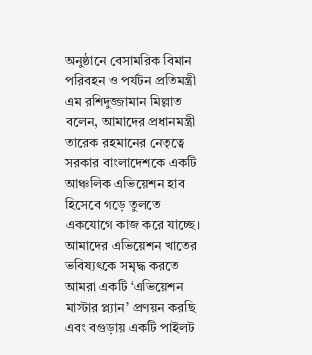অনুষ্ঠানে বেসামরিক বিমান পরিবহন ও পর্যটন প্রতিমন্ত্রী এম রশিদুজ্জামান মিল্লাত বলেন, আমাদের প্রধানমন্ত্রী তারেক রহমানের নেতৃত্বে সরকার বাংলাদেশকে একটি আঞ্চলিক এভিয়েশন হাব হিসেবে গড়ে তুলতে একযোগে কাজ করে যাচ্ছে। আমাদের এভিয়েশন খাতের ভবিষ্যৎকে সমৃদ্ধ করতে আমরা একটি ‘এভিয়েশন মাস্টার প্ল্যান’ প্রণয়ন করছি এবং বগুড়ায় একটি পাইলট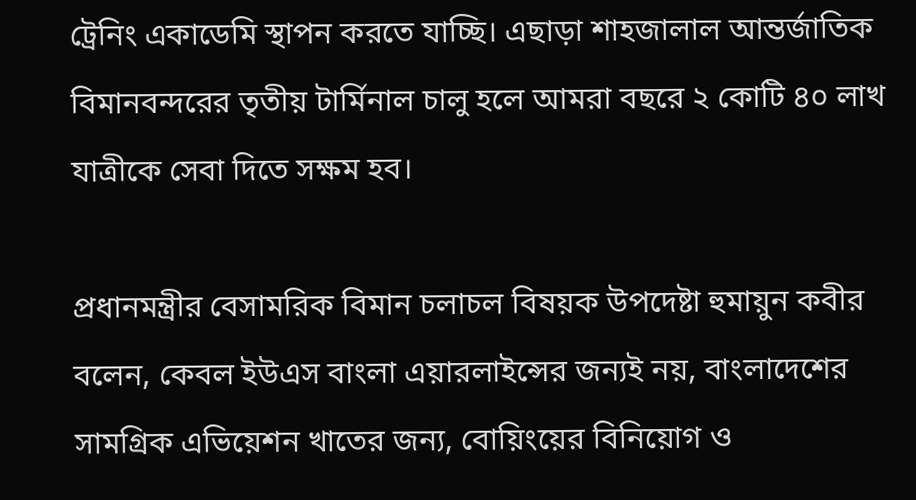ট্রেনিং একাডেমি স্থাপন করতে যাচ্ছি। এছাড়া শাহজালাল আন্তর্জাতিক বিমানবন্দরের তৃতীয় টার্মিনাল চালু হলে আমরা বছরে ২ কোটি ৪০ লাখ যাত্রীকে সেবা দিতে সক্ষম হব।

প্রধানমন্ত্রীর বেসামরিক বিমান চলাচল বিষয়ক উপদেষ্টা হুমায়ুন কবীর বলেন, কেবল ইউএস বাংলা এয়ারলাইন্সের জন্যই নয়, বাংলাদেশের সামগ্রিক এভিয়েশন খাতের জন্য, বোয়িংয়ের বিনিয়োগ ও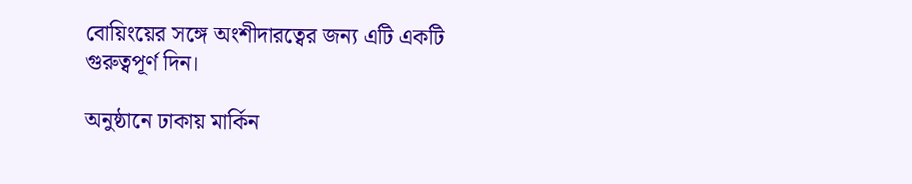বোয়িংয়ের সঙ্গে অংশীদারত্বের জন্য এটি একটি গুরুত্বপূর্ণ দিন।

অনুষ্ঠানে ঢাকায় মার্কিন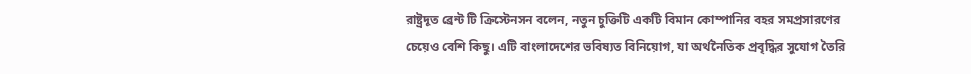রাষ্ট্রদূত ব্রেন্ট টি ক্রিস্টেনসন বলেন, নতুন চুক্তিটি একটি বিমান কোম্পানির বহর সমপ্রসারণের চেয়েও বেশি কিছু। এটি বাংলাদেশের ভবিষ্যত বিনিয়োগ, যা অর্থনৈতিক প্রবৃদ্ধির সুযোগ তৈরি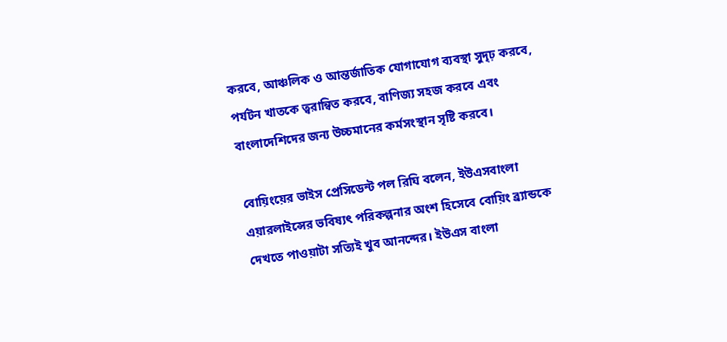করবে, আঞ্চলিক ও আন্তর্জাতিক যোগাযোগ ব্যবস্থা সুদৃঢ় করবে, পর্যটন খাতকে ত্বরান্বিত করবে, বাণিজ্য সহজ করবে এবং বাংলাদেশিদের জন্য উচ্চমানের কর্মসংস্থান সৃষ্টি করবে।

বোয়িংয়ের ভাইস প্রেসিডেন্ট পল রিঘি বলেন, ইউএসবাংলা এয়ারলাইন্সের ভবিষ্যৎ পরিকল্পনার অংশ হিসেবে বোয়িং ব্র্যান্ডকে দেখতে পাওয়াটা সত্যিই খুব আনন্দের। ইউএস বাংলা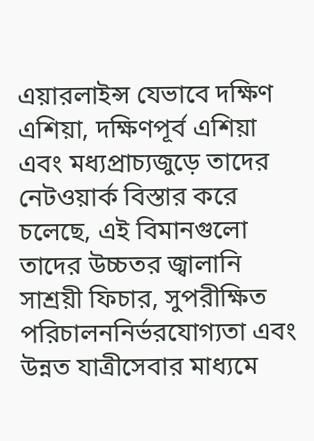এয়ারলাইন্স যেভাবে দক্ষিণ এশিয়া, দক্ষিণপূর্ব এশিয়া এবং মধ্যপ্রাচ্যজুড়ে তাদের নেটওয়ার্ক বিস্তার করে চলেছে, এই বিমানগুলো তাদের উচ্চতর জ্বালানি সাশ্রয়ী ফিচার, সুপরীক্ষিত পরিচালননির্ভরযোগ্যতা এবং উন্নত যাত্রীসেবার মাধ্যমে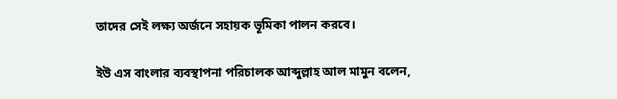তাদের সেই লক্ষ্য অর্জনে সহায়ক ভূমিকা পালন করবে।

ইউ এস বাংলার ব্যবস্থাপনা পরিচালক আব্দুল্লাহ আল মামুন বলেন,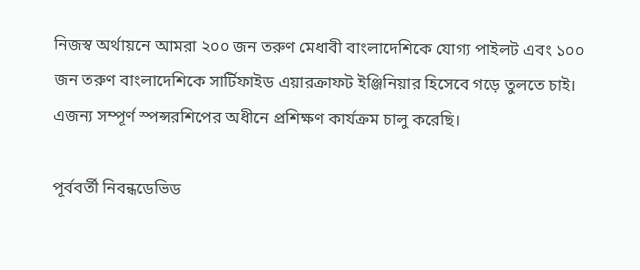নিজস্ব অর্থায়নে আমরা ২০০ জন তরুণ মেধাবী বাংলাদেশিকে যোগ্য পাইলট এবং ১০০ জন তরুণ বাংলাদেশিকে সার্টিফাইড এয়ারক্রাফট ইঞ্জিনিয়ার হিসেবে গড়ে তুলতে চাই। এজন্য সম্পূর্ণ স্পন্সরশিপের অধীনে প্রশিক্ষণ কার্যক্রম চালু করেছি।

পূর্ববর্তী নিবন্ধডেভিড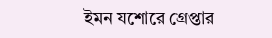ইমন যশোরে গ্রেপ্তার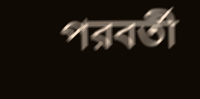পরবর্তী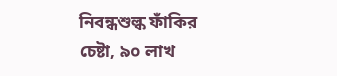নিবন্ধশুল্ক ফাঁকির চেষ্টা, ৯০ লাখ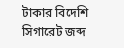টাকার বিদেশি সিগারেট জব্দ